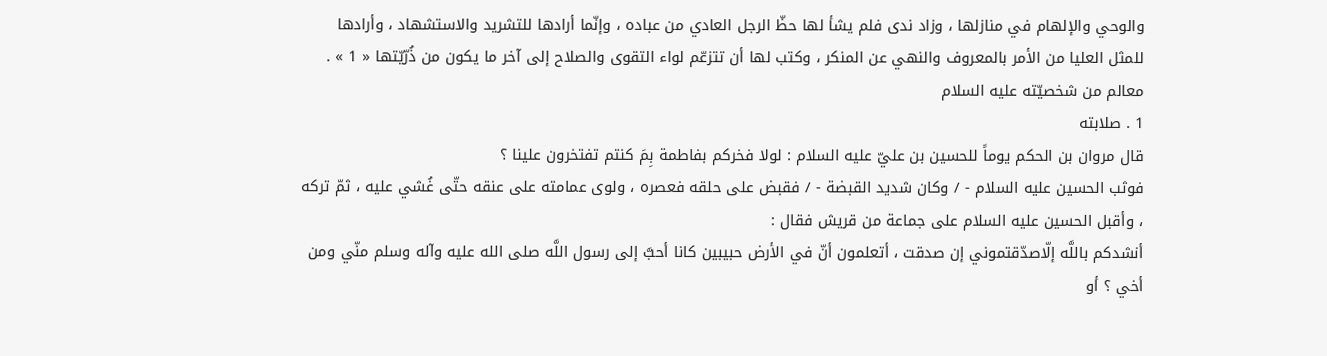والوحي والإلهام في منازلها ، وزاد ندى فلم يشأ لها حظّ الرجل العادي من عباده ، وإنّما أرادها للتشريد والاستشهاد ، وأرادها للمثل العليا من الأمر بالمعروف والنهي عن المنكر ، وكتب لها أن تتزعّم لواء التقوى والصلاح إلى آخر ما يكون من ذُرّيّتها « 1 » .
معالم من شخصيّته عليه السلام
1 . صلابته
قال مروان بن الحكم يوماً للحسين بن عليّ عليه السلام : لولا فخركم بفاطمة بِمَ كنتم تفتخرون علينا ؟
فوثب الحسين عليه السلام - / وكان شديد القبضة - / فقبض على حلقه فعصره ، ولوى عمامته على عنقه حتّى غُشي عليه ، ثمّ تركه ، وأقبل الحسين عليه السلام على جماعة من قريش فقال :
أنشدكم باللَّه إلّاصدّقتموني إن صدقت ، أتعلمون أنّ في الأرض حبيبين كانا أحبَّ إلى رسول اللَّه صلى الله عليه وآله وسلم منّي ومن أخي ؟ أو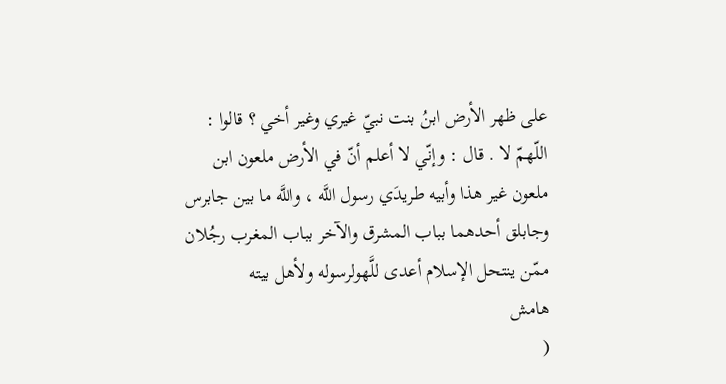على ظهر الأرض ابنُ بنت نبيّ غيري وغير أخي ؟ قالوا : اللّهمّ لا . قال : وإنّي لا أعلم أنّ في الأرض ملعون ابن ملعون غير هذا وأبيه طريدَي رسول اللَّه ، واللَّه ما بين جابرس وجابلق أحدهما بباب المشرق والآخر بباب المغرب رجُلان ممّن ينتحل الإسلام أعدى للَّهولرسوله ولأهل بيته
هامش
(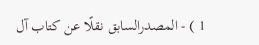1 ) - المصدرالسابق نقلًا عن كتاب آل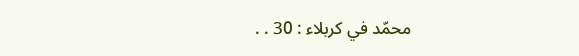محمّد في كربلاء : 30 . .